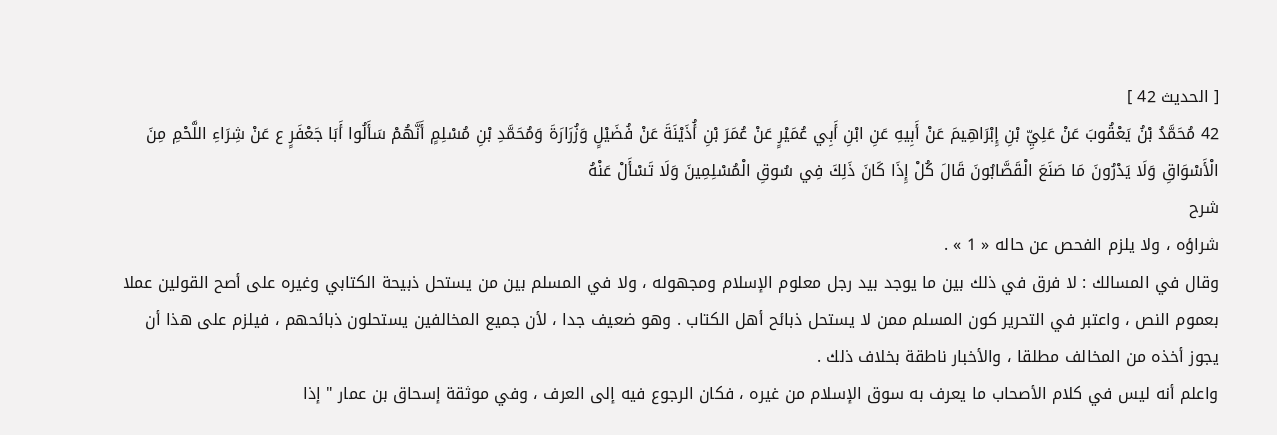[ الحديث 42 ]
42 مُحَمَّدُ بْنُ يَعْقُوبَ عَنْ عَلِيِّ بْنِ إِبْرَاهِيمَ عَنْ أَبِيهِ عَنِ ابْنِ أَبِي عُمَيْرٍ عَنْ عُمَرَ بْنِ أُذَيْنَةَ عَنْ فُضَيْلٍ وَزُرَارَةَ وَمُحَمَّدِ بْنِ مُسْلِمٍ أَنَّهُمْ سَأَلُوا أَبَا جَعْفَرٍ ع عَنْ شِرَاءِ اللَّحْمِ مِنَ الْأَسْوَاقِ وَلَا يَدْرُونَ مَا صَنَعَ الْقَصَّابُونَ قَالَ كُلْ إِذَا كَانَ ذَلِكَ فِي سُوقِ الْمُسْلِمِينَ وَلَا تَسْأَلْ عَنْهُ
شرح
شراؤه ، ولا يلزم الفحص عن حاله « 1 » .
وقال في المسالك : لا فرق في ذلك بين ما يوجد بيد رجل معلوم الإسلام ومجهوله ، ولا في المسلم بين من يستحل ذبيحة الكتابي وغيره على أصح القولين عملا بعموم النص ، واعتبر في التحرير كون المسلم ممن لا يستحل ذبائح أهل الكتاب . وهو ضعيف جدا ، لأن جميع المخالفين يستحلون ذبائحهم ، فيلزم على هذا أن يجوز أخذه من المخالف مطلقا ، والأخبار ناطقة بخلاف ذلك .
واعلم أنه ليس في كلام الأصحاب ما يعرف به سوق الإسلام من غيره ، فكان الرجوع فيه إلى العرف ، وفي موثقة إسحاق بن عمار " إذا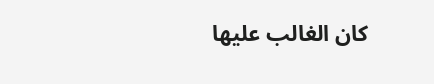كان الغالب عليها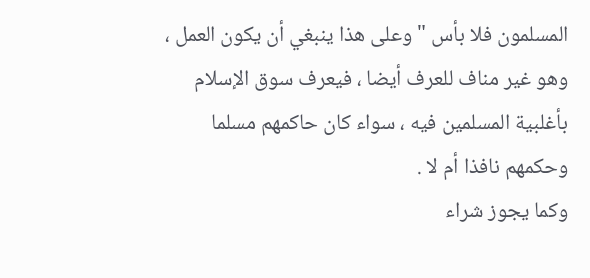المسلمون فلا بأس " وعلى هذا ينبغي أن يكون العمل ، وهو غير مناف للعرف أيضا ، فيعرف سوق الإسلام بأغلبية المسلمين فيه ، سواء كان حاكمهم مسلما وحكمهم نافذا أم لا .
وكما يجوز شراء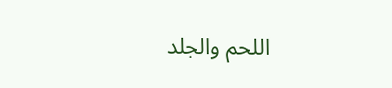اللحم والجلد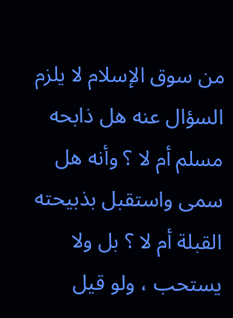من سوق الإسلام لا يلزم السؤال عنه هل ذابحه مسلم أم لا ؟ وأنه هل سمى واستقبل بذبيحته القبلة أم لا ؟ بل ولا يستحب ، ولو قيل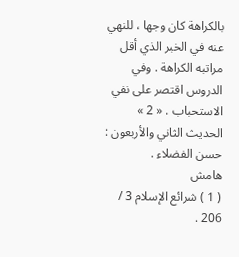بالكراهة كان وجها ، للنهي عنه في الخبر الذي أقل مراتبه الكراهة . وفي الدروس اقتصر على نفي الاستحباب . « 2 » الحديث الثاني والأربعون : حسن الفضلاء .
هامش
( 1 ) شرائع الإسلام 3 / 206 .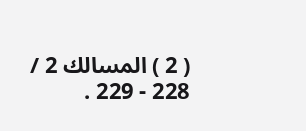( 2 ) المسالك 2 / 228 - 229 .